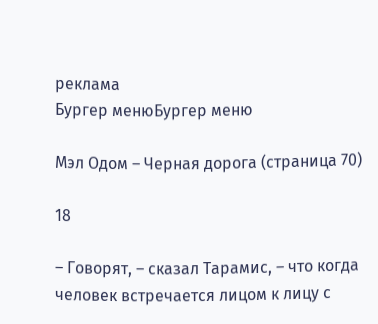реклама
Бургер менюБургер меню

Мэл Одом – Черная дорога (страница 70)

18

– Говорят, – сказал Тарамис, – что когда человек встречается лицом к лицу с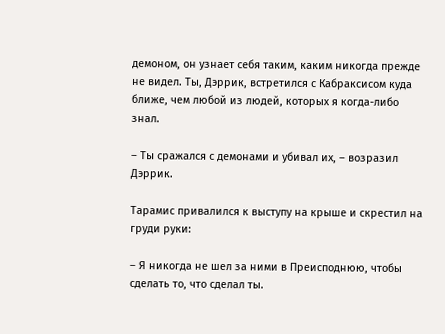демоном, он узнает себя таким, каким никогда прежде не видел. Ты, Дэррик, встретился с Кабраксисом куда ближе, чем любой из людей, которых я когда-либо знал.

– Ты сражался с демонами и убивал их, – возразил Дэррик.

Тарамис привалился к выступу на крыше и скрестил на груди руки:

– Я никогда не шел за ними в Преисподнюю, чтобы сделать то, что сделал ты.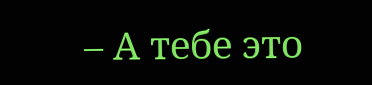– А тебе это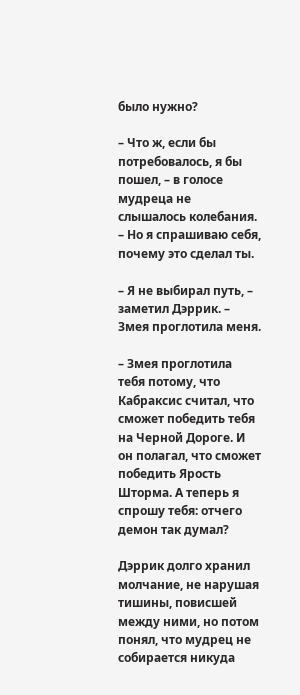было нужно?

– Что ж, если бы потребовалось, я бы пошел, – в голосе мудреца не слышалось колебания. – Но я спрашиваю себя, почему это сделал ты.

– Я не выбирал путь, – заметил Дэррик. – Змея проглотила меня.

– Змея проглотила тебя потому, что Кабраксис считал, что сможет победить тебя на Черной Дороге. И он полагал, что сможет победить Ярость Шторма. А теперь я спрошу тебя: отчего демон так думал?

Дэррик долго хранил молчание, не нарушая тишины, повисшей между ними, но потом понял, что мудрец не собирается никуда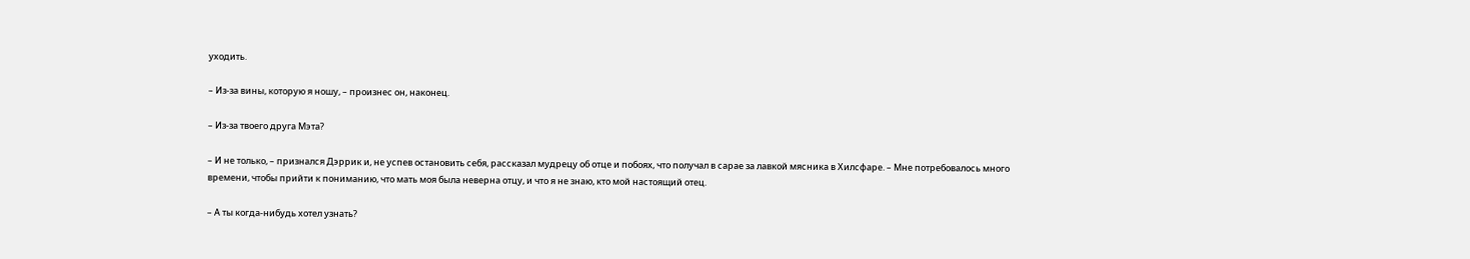уходить.

– Из-за вины, которую я ношу, – произнес он, наконец.

– Из-за твоего друга Мэта?

– И не только, – признался Дэррик и, не успев остановить себя, рассказал мудрецу об отце и побоях, что получал в сарае за лавкой мясника в Хилсфаре. – Мне потребовалось много времени, чтобы прийти к пониманию, что мать моя была неверна отцу, и что я не знаю, кто мой настоящий отец.

– А ты когда-нибудь хотел узнать?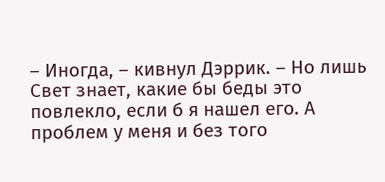– Иногда, – кивнул Дэррик. – Но лишь Свет знает, какие бы беды это повлекло, если б я нашел его. А проблем у меня и без того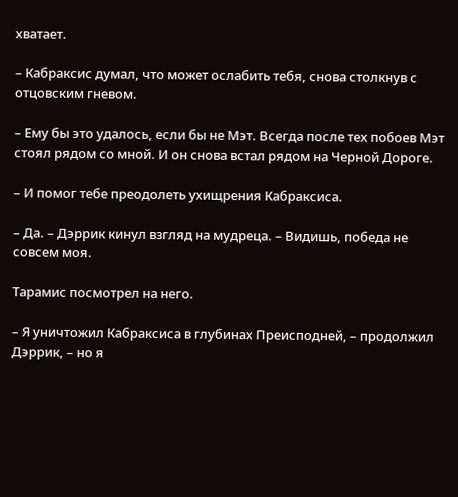хватает.

– Кабраксис думал, что может ослабить тебя, снова столкнув с отцовским гневом.

– Ему бы это удалось, если бы не Мэт. Всегда после тех побоев Мэт стоял рядом со мной. И он снова встал рядом на Черной Дороге.

– И помог тебе преодолеть ухищрения Кабраксиса.

– Да. – Дэррик кинул взгляд на мудреца. – Видишь, победа не совсем моя.

Тарамис посмотрел на него.

– Я уничтожил Кабраксиса в глубинах Преисподней, – продолжил Дэррик, – но я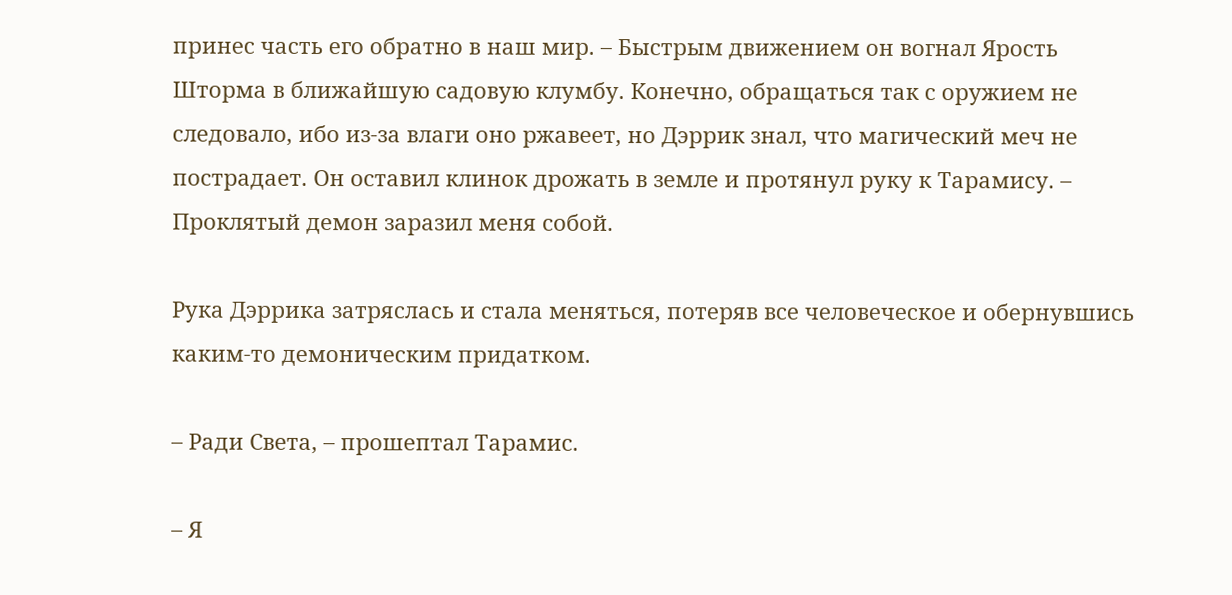принес часть его обратно в наш мир. – Быстрым движением он вогнал Ярость Шторма в ближайшую садовую клумбу. Конечно, обращаться так с оружием не следовало, ибо из-за влаги оно ржавеет, но Дэррик знал, что магический меч не пострадает. Он оставил клинок дрожать в земле и протянул руку к Тарамису. – Проклятый демон заразил меня собой.

Рука Дэррика затряслась и стала меняться, потеряв все человеческое и обернувшись каким-то демоническим придатком.

– Ради Света, – прошептал Тарамис.

– Я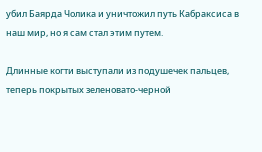убил Баярда Чолика и уничтожил путь Кабраксиса в наш мир, но я сам стал этим путем.

Длинные когти выступали из подушечек пальцев, теперь покрытых зеленовато-черной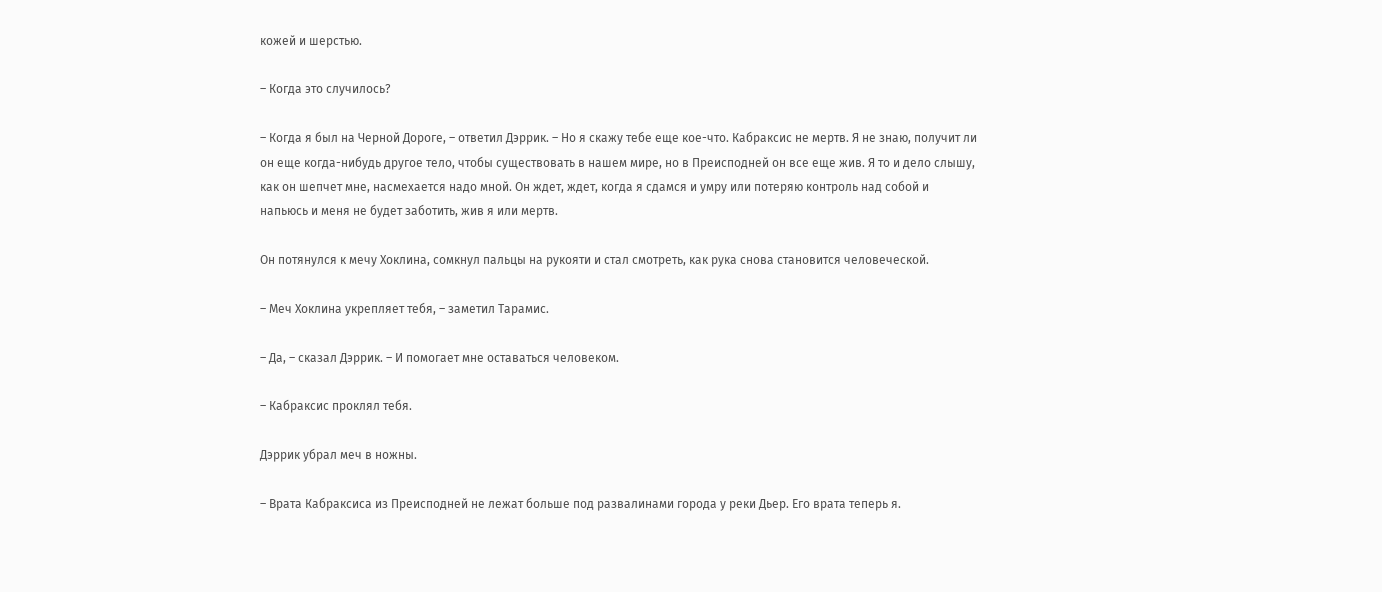кожей и шерстью.

– Когда это случилось?

– Когда я был на Черной Дороге, – ответил Дэррик. – Но я скажу тебе еще кое-что. Кабраксис не мертв. Я не знаю, получит ли он еще когда-нибудь другое тело, чтобы существовать в нашем мире, но в Преисподней он все еще жив. Я то и дело слышу, как он шепчет мне, насмехается надо мной. Он ждет, ждет, когда я сдамся и умру или потеряю контроль над собой и напьюсь и меня не будет заботить, жив я или мертв.

Он потянулся к мечу Хоклина, сомкнул пальцы на рукояти и стал смотреть, как рука снова становится человеческой.

– Меч Хоклина укрепляет тебя, – заметил Тарамис.

– Да, – сказал Дэррик. – И помогает мне оставаться человеком.

– Кабраксис проклял тебя.

Дэррик убрал меч в ножны.

– Врата Кабраксиса из Преисподней не лежат больше под развалинами города у реки Дьер. Его врата теперь я.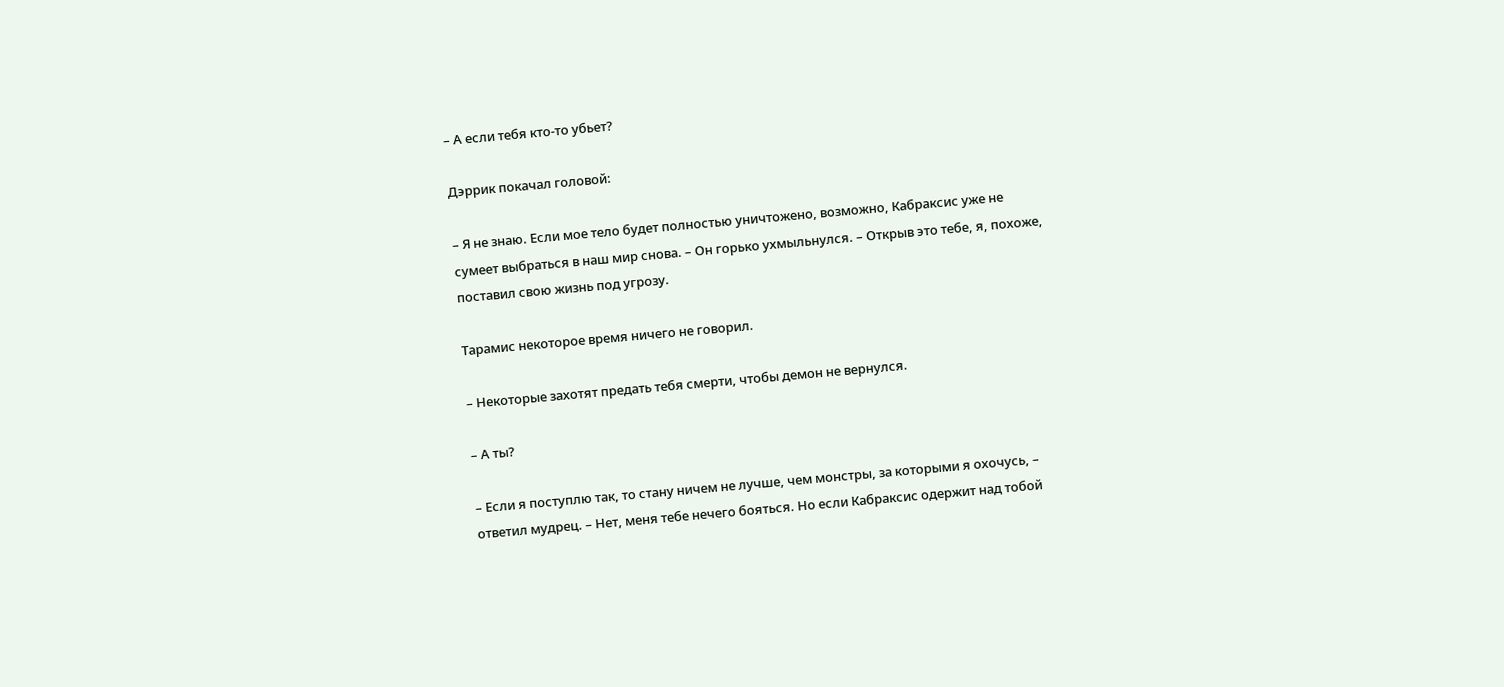– А если тебя кто-то убьет?

Дэррик покачал головой:

– Я не знаю. Если мое тело будет полностью уничтожено, возможно, Кабраксис уже не сумеет выбраться в наш мир снова. – Он горько ухмыльнулся. – Открыв это тебе, я, похоже, поставил свою жизнь под угрозу.

Тарамис некоторое время ничего не говорил.

– Некоторые захотят предать тебя смерти, чтобы демон не вернулся.

– А ты?

– Если я поступлю так, то стану ничем не лучше, чем монстры, за которыми я охочусь, – ответил мудрец. – Нет, меня тебе нечего бояться. Но если Кабраксис одержит над тобой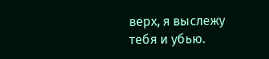верх, я выслежу тебя и убью.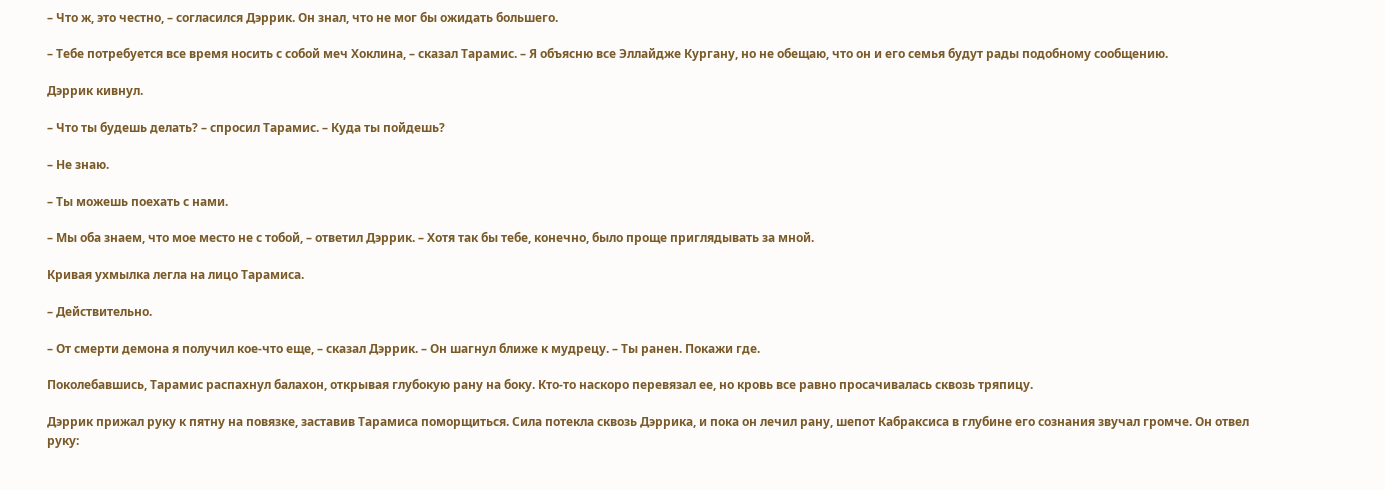– Что ж, это честно, – согласился Дэррик. Он знал, что не мог бы ожидать большего.

– Тебе потребуется все время носить с собой меч Хоклина, – сказал Тарамис. – Я объясню все Эллайдже Кургану, но не обещаю, что он и его семья будут рады подобному сообщению.

Дэррик кивнул.

– Что ты будешь делать? – спросил Тарамис. – Куда ты пойдешь?

– Не знаю.

– Ты можешь поехать с нами.

– Мы оба знаем, что мое место не с тобой, – ответил Дэррик. – Хотя так бы тебе, конечно, было проще приглядывать за мной.

Кривая ухмылка легла на лицо Тарамиса.

– Действительно.

– От смерти демона я получил кое-что еще, – сказал Дэррик. – Он шагнул ближе к мудрецу. – Ты ранен. Покажи где.

Поколебавшись, Тарамис распахнул балахон, открывая глубокую рану на боку. Кто-то наскоро перевязал ее, но кровь все равно просачивалась сквозь тряпицу.

Дэррик прижал руку к пятну на повязке, заставив Тарамиса поморщиться. Сила потекла сквозь Дэррика, и пока он лечил рану, шепот Кабраксиса в глубине его сознания звучал громче. Он отвел руку: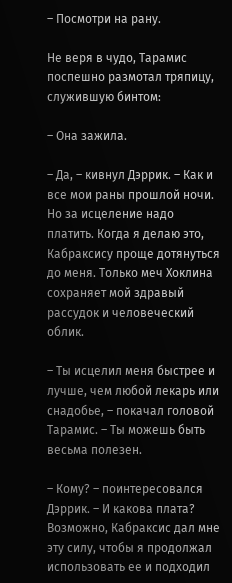– Посмотри на рану.

Не веря в чудо, Тарамис поспешно размотал тряпицу, служившую бинтом:

– Она зажила.

– Да, – кивнул Дэррик. – Как и все мои раны прошлой ночи. Но за исцеление надо платить. Когда я делаю это, Кабраксису проще дотянуться до меня. Только меч Хоклина сохраняет мой здравый рассудок и человеческий облик.

– Ты исцелил меня быстрее и лучше, чем любой лекарь или снадобье, – покачал головой Тарамис. – Ты можешь быть весьма полезен.

– Кому? – поинтересовался Дэррик. – И какова плата? Возможно, Кабраксис дал мне эту силу, чтобы я продолжал использовать ее и подходил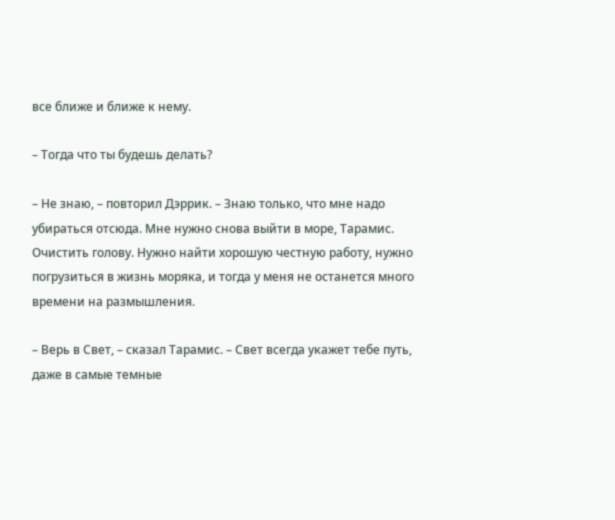все ближе и ближе к нему.

– Тогда что ты будешь делать?

– Не знаю, – повторил Дэррик. – Знаю только, что мне надо убираться отсюда. Мне нужно снова выйти в море, Тарамис. Очистить голову. Нужно найти хорошую честную работу, нужно погрузиться в жизнь моряка, и тогда у меня не останется много времени на размышления.

– Верь в Свет, – сказал Тарамис. – Свет всегда укажет тебе путь, даже в самые темные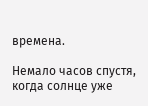времена.

Немало часов спустя, когда солнце уже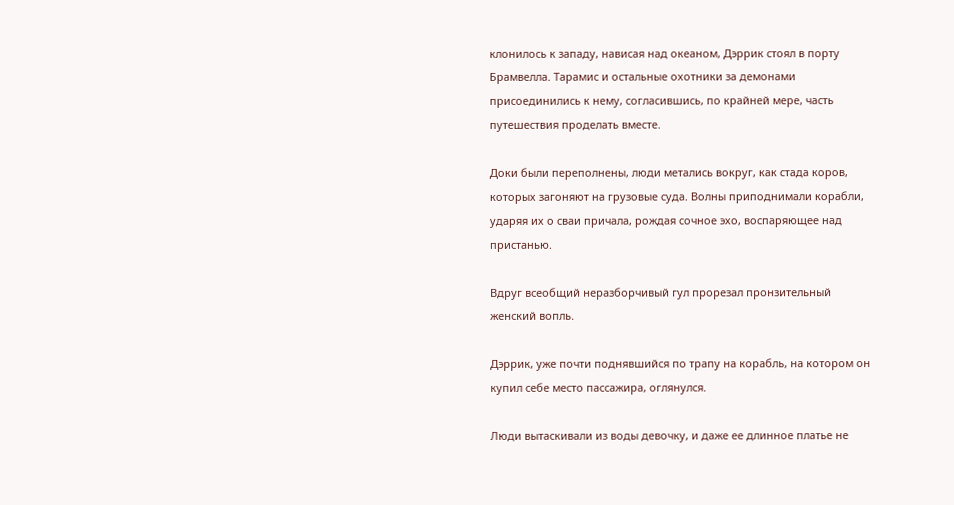клонилось к западу, нависая над океаном, Дэррик стоял в порту Брамвелла. Тарамис и остальные охотники за демонами присоединились к нему, согласившись, по крайней мере, часть путешествия проделать вместе.

Доки были переполнены, люди метались вокруг, как стада коров, которых загоняют на грузовые суда. Волны приподнимали корабли, ударяя их о сваи причала, рождая сочное эхо, воспаряющее над пристанью.

Вдруг всеобщий неразборчивый гул прорезал пронзительный женский вопль.

Дэррик, уже почти поднявшийся по трапу на корабль, на котором он купил себе место пассажира, оглянулся.

Люди вытаскивали из воды девочку, и даже ее длинное платье не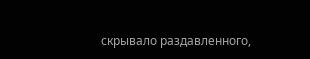скрывало раздавленного,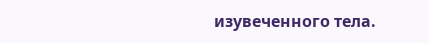изувеченного тела.